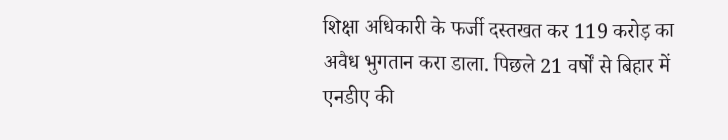शिक्षा अधिकारी के फर्जी दस्तखत कर 119 करोड़ का अवैध भुगतान करा डाला. पिछले 21 वर्षों से बिहार में एनडीए की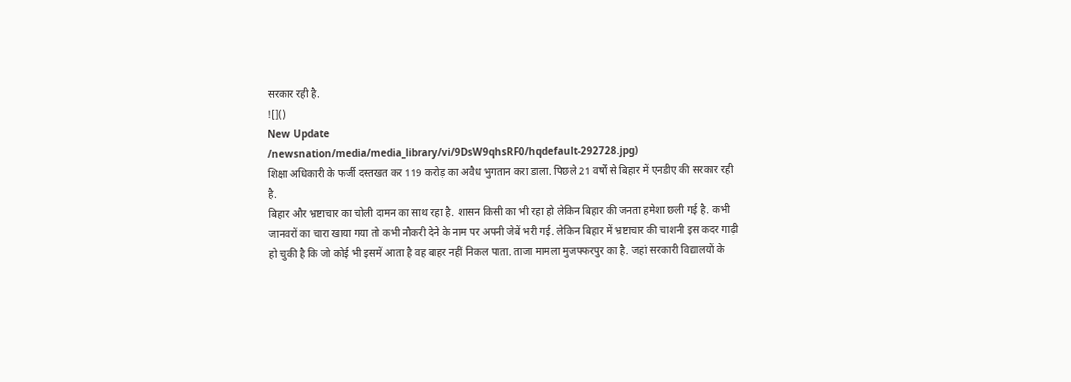सरकार रही है.
![]()
New Update
/newsnation/media/media_library/vi/9DsW9qhsRF0/hqdefault-292728.jpg)
शिक्षा अधिकारी के फर्जी दस्तखत कर 119 करोड़ का अवैध भुगतान करा डाला. पिछले 21 वर्षों से बिहार में एनडीए की सरकार रही है.
बिहार और भ्रष्टाचार का चोली दामन का साथ रहा है. शासन किसी का भी रहा हो लेकिन बिहार की जनता हमेशा छली गई है. कभी जानवरों का चारा खाया गया तो कभी नौकरी देने के नाम पर अपनी जेबें भरी गई. लेकिन बिहार में भ्रष्टाचार की चाशनी इस कदर गाढ़ी हो चुकी है कि जो कोई भी इसमें आता है वह बाहर नहीं निकल पाता. ताजा मामला मुजफ्फरपुर का है. जहां सरकारी विद्यालयों के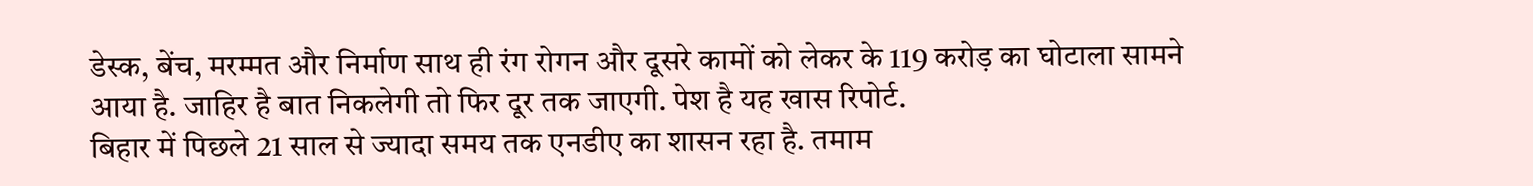डेस्क, बेंच, मरम्मत और निर्माण साथ ही रंग रोगन और दूसरे कामों को लेकर के 119 करोड़ का घोटाला सामने आया है. जाहिर है बात निकलेगी तो फिर दूर तक जाएगी. पेश है यह खास रिपोर्ट.
बिहार में पिछले 21 साल से ज्यादा समय तक एनडीए का शासन रहा है. तमाम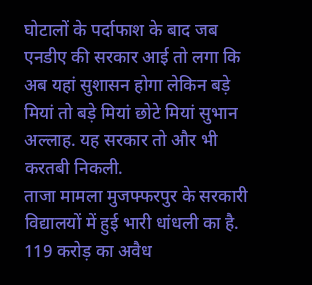घोटालों के पर्दाफाश के बाद जब एनडीए की सरकार आई तो लगा कि अब यहां सुशासन होगा लेकिन बड़े मियां तो बड़े मियां छोटे मियां सुभान अल्लाह. यह सरकार तो और भी करतबी निकली.
ताजा मामला मुजफ्फरपुर के सरकारी विद्यालयों में हुई भारी धांधली का है.
119 करोड़ का अवैध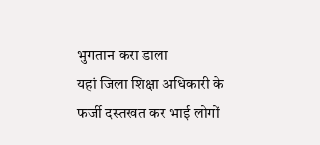भुगतान करा डाला
यहां जिला शिक्षा अधिकारी के फर्जी दस्तखत कर भाई लोगों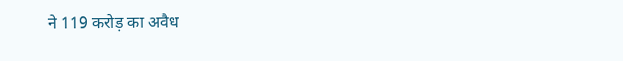ने 119 करोड़ का अवैध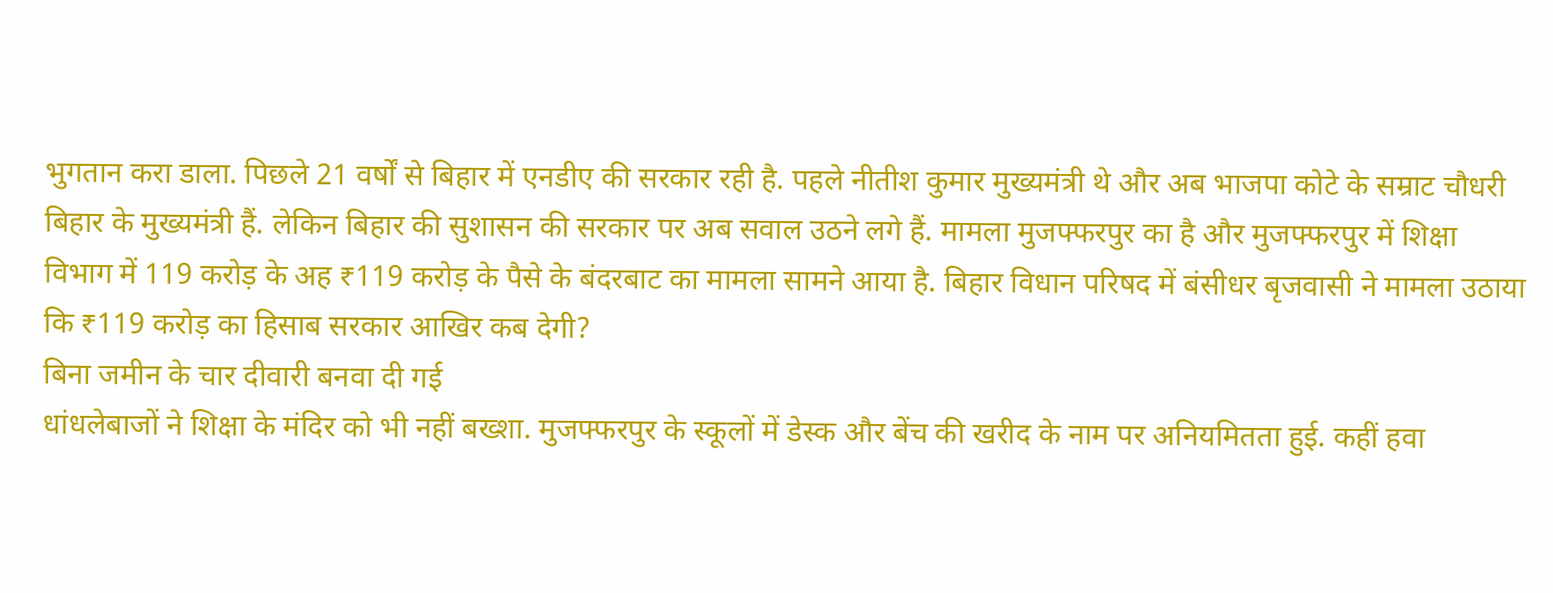भुगतान करा डाला. पिछले 21 वर्षों से बिहार में एनडीए की सरकार रही है. पहले नीतीश कुमार मुख्यमंत्री थे और अब भाजपा कोटे के सम्राट चौधरी बिहार के मुख्यमंत्री हैं. लेकिन बिहार की सुशासन की सरकार पर अब सवाल उठने लगे हैं. मामला मुजफ्फरपुर का है और मुजफ्फरपुर में शिक्षा विभाग में 119 करोड़ के अह ₹119 करोड़ के पैसे के बंदरबाट का मामला सामने आया है. बिहार विधान परिषद में बंसीधर बृजवासी ने मामला उठाया कि ₹119 करोड़ का हिसाब सरकार आखिर कब देगी?
बिना जमीन के चार दीवारी बनवा दी गई
धांधलेबाजों ने शिक्षा के मंदिर को भी नहीं बख्शा. मुजफ्फरपुर के स्कूलों में डेस्क और बेंच की खरीद के नाम पर अनियमितता हुई. कहीं हवा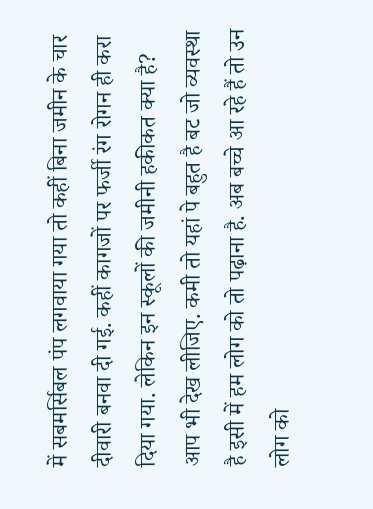में सबमर्सिबल पंप लगवाया गया तो कहीं बिना जमीन के चार दीवारी बनवा दी गई. कहीं कागजों पर फर्जी रंग रोगन ही करा दिया गया. लेकिन इन स्कूलों की जमीनी हकीकत क्या है? आप भी देख लीजिए. कमी तो यहां पे बहुत है बट जो व्यवस्था है इसी में हम लोग को तो पढ़ाना है. अब बच्चे आ रहे हैं तो उन लोग को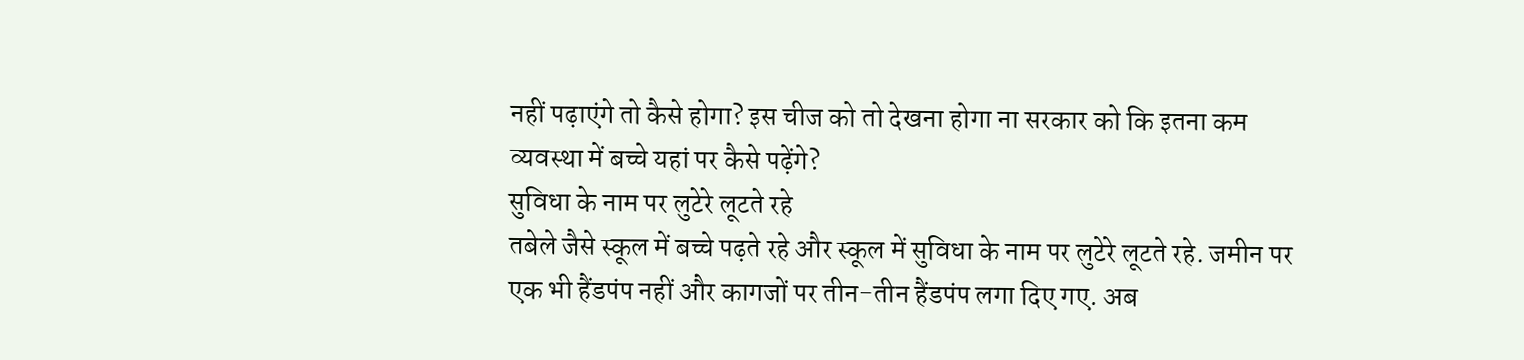नहीं पढ़ाएंगे तो कैसे होगा? इस चीज को तो देखना होगा ना सरकार को कि इतना कम व्यवस्था में बच्चे यहां पर कैसे पढ़ेंगे?
सुविधा के नाम पर लुटेरे लूटते रहे
तबेले जैसे स्कूल में बच्चे पढ़ते रहे और स्कूल में सुविधा के नाम पर लुटेरे लूटते रहे. जमीन पर एक भी हैंडपंप नहीं और कागजों पर तीन-तीन हैंडपंप लगा दिए गए. अब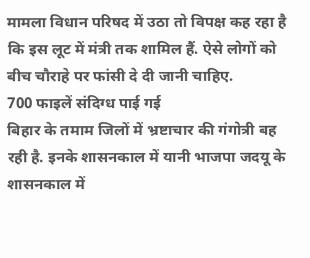मामला विधान परिषद में उठा तो विपक्ष कह रहा है कि इस लूट में मंत्री तक शामिल हैं. ऐसे लोगों को बीच चौराहे पर फांसी दे दी जानी चाहिए.
700 फाइलें संदिग्ध पाई गई
बिहार के तमाम जिलों में भ्रष्टाचार की गंगोत्री बह रही है. इनके शासनकाल में यानी भाजपा जदयू के शासनकाल में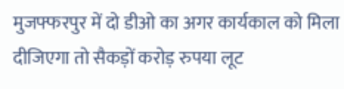मुजफ्फरपुर में दो डीओ का अगर कार्यकाल को मिला दीजिएगा तो सैकड़ों करोड़ रुपया लूट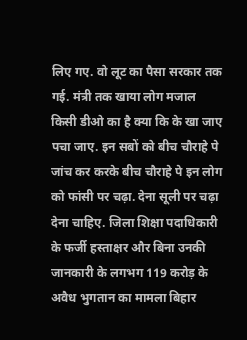लिए गए. वो लूट का पैसा सरकार तक गई. मंत्री तक खाया लोग मजाल किसी डीओ का है क्या कि के खा जाए पचा जाए. इन सबों को बीच चौराहे पे जांच कर करके बीच चौराहे पे इन लोग को फांसी पर चढ़ा. देना सूली पर चढ़ा देना चाहिए. जिला शिक्षा पदाधिकारी के फर्जी हस्ताक्षर और बिना उनकी जानकारी के लगभग 119 करोड़ के अवैध भुगतान का मामला बिहार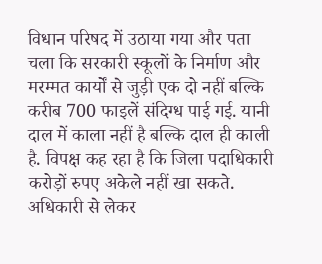विधान परिषद में उठाया गया और पता चला कि सरकारी स्कूलों के निर्माण और मरम्मत कार्यों से जुड़ी एक दो नहीं बल्कि करीब 700 फाइलें संदिग्ध पाई गई. यानी दाल में काला नहीं है बल्कि दाल ही काली है. विपक्ष कह रहा है कि जिला पदाधिकारी करोड़ों रुपए अकेले नहीं खा सकते. अधिकारी से लेकर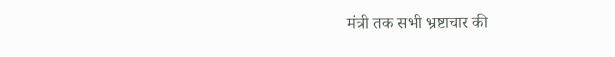मंत्री तक सभी भ्रष्टाचार की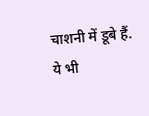चाशनी में डूबे हैं.
ये भी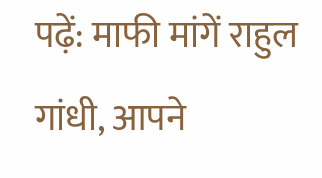पढ़ें: माफी मांगें राहुल गांधी, आपने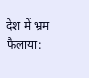देश में भ्रम फैलाया: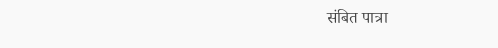संबित पात्रा